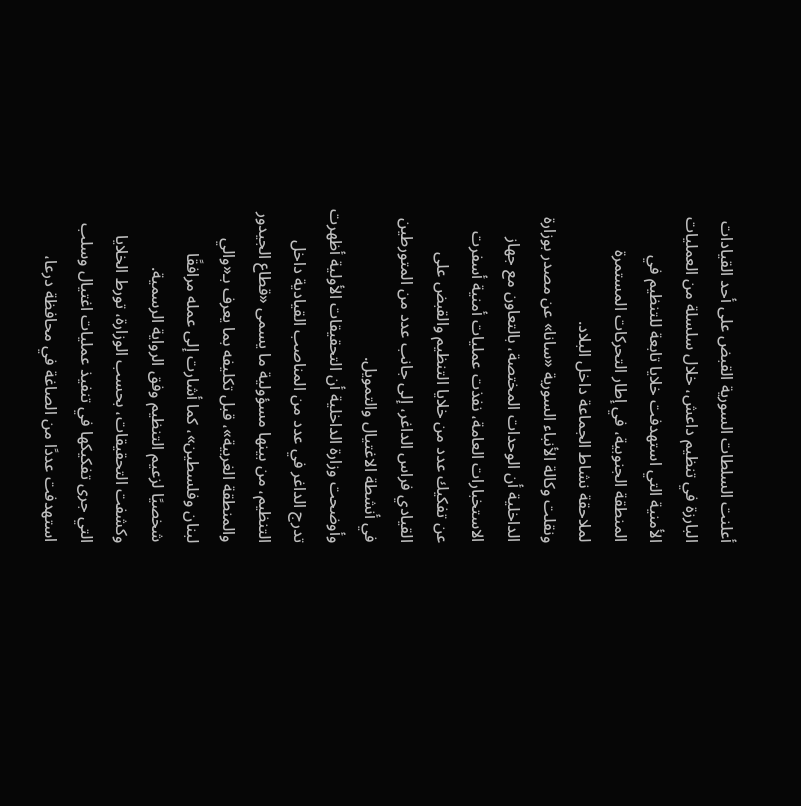أعلنت السلطات السورية القبض على أحد القيادات البارزة في تنظيم داعش، خلال سلسلة من العمليات الأمنية التي استهدفت خلايا تابعة للتنظيم في المنطقة الجنوبية، في إطار التحركات المستمرة لملاحقة نشاط الجماعة داخل البلاد.
ونقلت وكالة الأنباء السورية «سانا» عن مصدر بوزارة الداخلية أن الوحدات المختصة، بالتعاون مع جهاز الاستخبارات العامة، نفذت عمليات أمنية أسفرت عن تفكيك عدد من خلايا التنظيم والقبض على القيادي فراس الداغر، إلى جانب عدد من المتورطين في أنشطة الاغتيال والتمويل.
وأوضحت وزارة الداخلية أن التحقيقات الأولية أظهرت تدرج الداغر في عدد من المناصب القيادية داخل التنظيم، من بينها مسؤولية ما يسمى «قطاع الجيدور والمنطقة الغربية»، قبل تكليفه بما يعرف بـ«والي لبنان وفلسطين»، كما أشارت إلى عمله مرافقًا شخصيًا لزعيم التنظيم وفق الرواية الرسمية.
وكشفت التحقيقات، بحسب الوزارة، تورط الخلايا التي جرى تفكيكها في تنفيذ عمليات اغتيال وسلب استهدفت عددًا من الصاغة في محافظة درعا،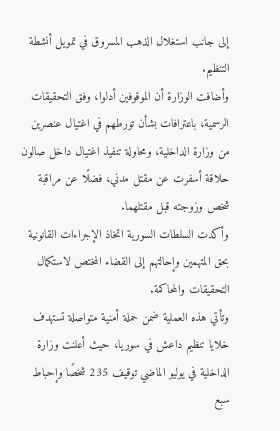إلى جانب استغلال الذهب المسروق في تمويل أنشطة التنظيم.
وأضافت الوزارة أن الموقوفين أدلوا، وفق التحقيقات الرسمية، باعترافات بشأن تورطهم في اغتيال عنصرين من وزارة الداخلية، ومحاولة تنفيذ اغتيال داخل صالون حلاقة أسفرت عن مقتل مدني، فضلًا عن مراقبة شخص وزوجته قبل مقتلهما.
وأكدت السلطات السورية اتخاذ الإجراءات القانونية بحق المتهمين وإحالتهم إلى القضاء المختص لاستكمال التحقيقات والمحاكمة.
وتأتي هذه العملية ضمن حملة أمنية متواصلة تستهدف خلايا تنظيم داعش في سوريا، حيث أعلنت وزارة الداخلية في يوليو الماضي توقيف 235 شخصًا وإحباط سبع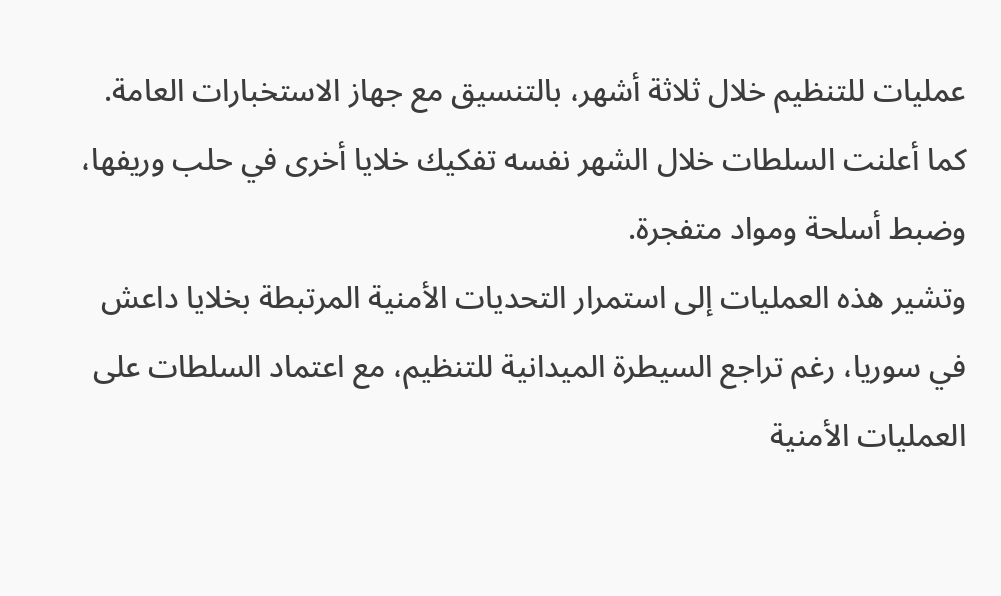عمليات للتنظيم خلال ثلاثة أشهر، بالتنسيق مع جهاز الاستخبارات العامة.
كما أعلنت السلطات خلال الشهر نفسه تفكيك خلايا أخرى في حلب وريفها، وضبط أسلحة ومواد متفجرة.
وتشير هذه العمليات إلى استمرار التحديات الأمنية المرتبطة بخلايا داعش في سوريا، رغم تراجع السيطرة الميدانية للتنظيم، مع اعتماد السلطات على العمليات الأمنية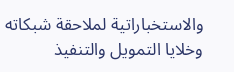والاستخباراتية لملاحقة شبكاته وخلايا التمويل والتنفيذ